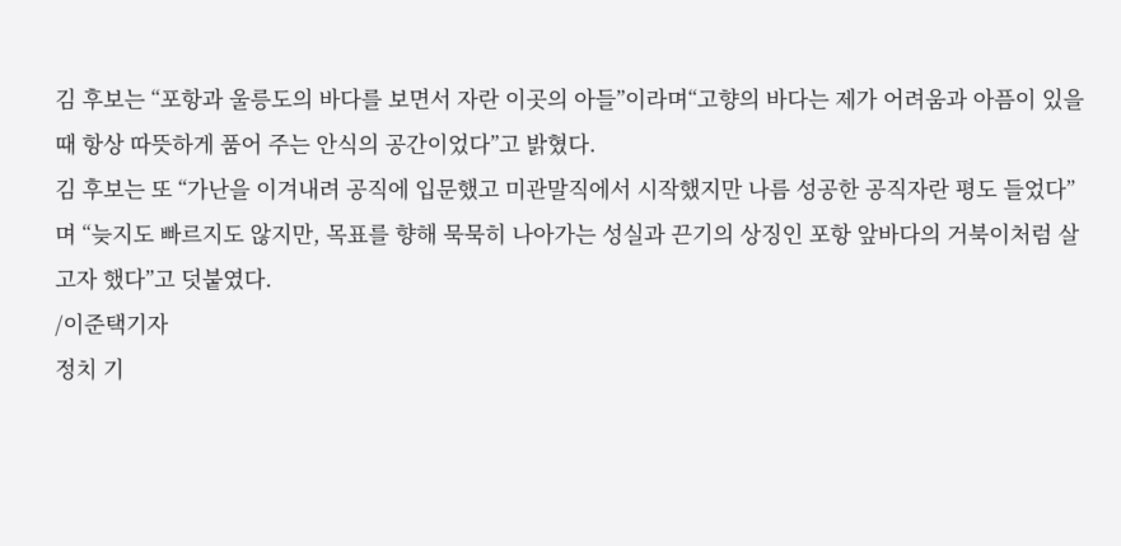김 후보는 “포항과 울릉도의 바다를 보면서 자란 이곳의 아들”이라며“고향의 바다는 제가 어려움과 아픔이 있을 때 항상 따뜻하게 품어 주는 안식의 공간이었다”고 밝혔다.
김 후보는 또 “가난을 이겨내려 공직에 입문했고 미관말직에서 시작했지만 나름 성공한 공직자란 평도 들었다”며 “늦지도 빠르지도 않지만, 목표를 향해 묵묵히 나아가는 성실과 끈기의 상징인 포항 앞바다의 거북이처럼 살고자 했다”고 덧붙였다.
/이준택기자
정치 기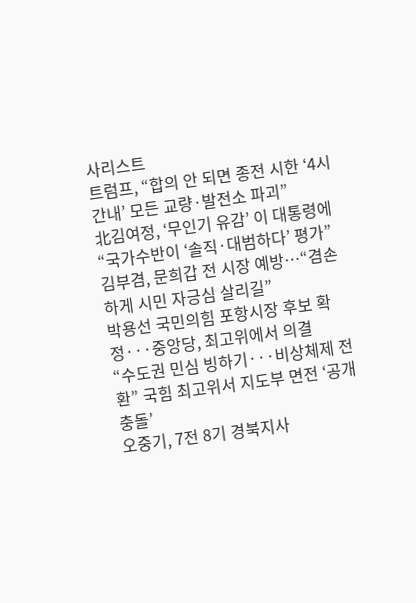사리스트
트럼프, “합의 안 되면 종전 시한 ‘4시간내’ 모든 교량·발전소 파괴”
北김여정, ‘무인기 유감’ 이 대통령에 “국가수반이 ‘솔직·대범하다’ 평가”
김부겸, 문희갑 전 시장 예방⋯“겸손하게 시민 자긍심 살리길”
박용선 국민의힘 포항시장 후보 확정···중앙당, 최고위에서 의결
“수도권 민심 빙하기···비상체제 전환” 국힘 최고위서 지도부 면전 ‘공개 충돌’
오중기, 7전 8기 경북지사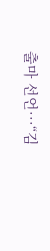출마 선언···“김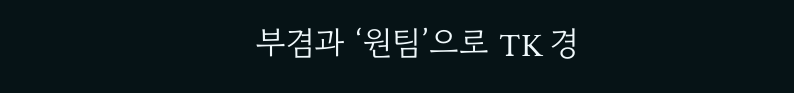부겸과 ‘원팀’으로 TK 경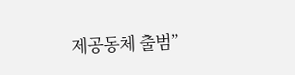제공동체 출범”